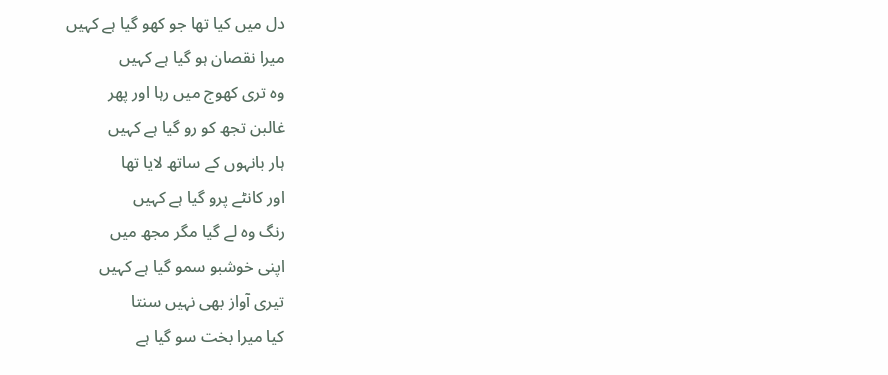دل میں کیا تھا جو کھو گیا ہے کہیں
میرا نقصان ہو گیا ہے کہیں
وہ تری کھوج میں رہا اور پھر
غالبن تجھ کو رو گیا ہے کہیں
ہار بانہوں کے ساتھ لایا تھا
اور کانٹے پرو گیا ہے کہیں
رنگ وہ لے گیا مگر مجھ میں
اپنی خوشبو سمو گیا ہے کہیں
تیری آواز بھی نہیں سنتا
کیا میرا بخت سو گیا ہے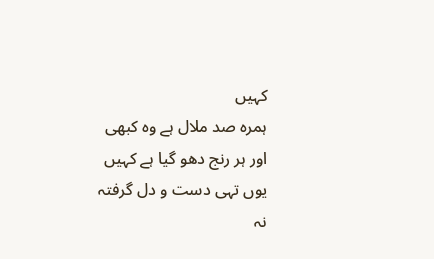کہیں
ہمرہ صد ملال ہے وہ کبھی
اور ہر رنج دھو گیا ہے کہیں
یوں تہی دست و دل گرفتہ نہ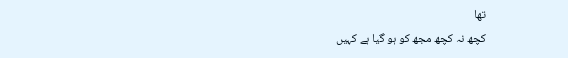تھا
کچھ نہ کچھ مجھ کو ہو گیا ہے کہیں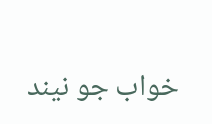خواب جو نیند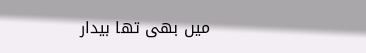میں بھی تھا بیدار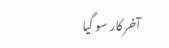آخر کار سو گیا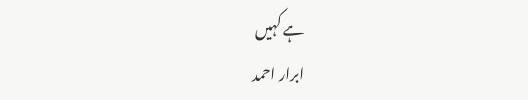ہے کہیں
ابرار احمد